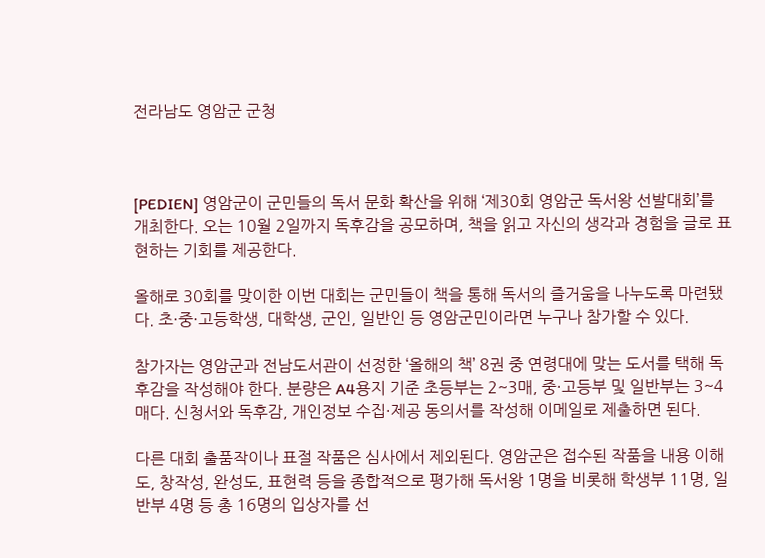전라남도 영암군 군청



[PEDIEN] 영암군이 군민들의 독서 문화 확산을 위해 ‘제30회 영암군 독서왕 선발대회’를 개최한다. 오는 10월 2일까지 독후감을 공모하며, 책을 읽고 자신의 생각과 경험을 글로 표현하는 기회를 제공한다.

올해로 30회를 맞이한 이번 대회는 군민들이 책을 통해 독서의 즐거움을 나누도록 마련됐다. 초·중·고등학생, 대학생, 군인, 일반인 등 영암군민이라면 누구나 참가할 수 있다.

참가자는 영암군과 전남도서관이 선정한 ‘올해의 책’ 8권 중 연령대에 맞는 도서를 택해 독후감을 작성해야 한다. 분량은 A4용지 기준 초등부는 2~3매, 중·고등부 및 일반부는 3~4매다. 신청서와 독후감, 개인정보 수집·제공 동의서를 작성해 이메일로 제출하면 된다.

다른 대회 출품작이나 표절 작품은 심사에서 제외된다. 영암군은 접수된 작품을 내용 이해도, 창작성, 완성도, 표현력 등을 종합적으로 평가해 독서왕 1명을 비롯해 학생부 11명, 일반부 4명 등 총 16명의 입상자를 선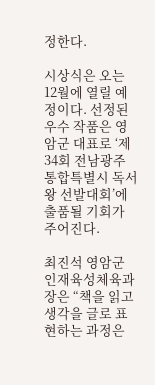정한다.

시상식은 오는 12월에 열릴 예정이다. 선정된 우수 작품은 영암군 대표로 ‘제34회 전남광주통합특별시 독서왕 선발대회’에 출품될 기회가 주어진다.

최진석 영암군 인재육성체육과장은 “책을 읽고 생각을 글로 표현하는 과정은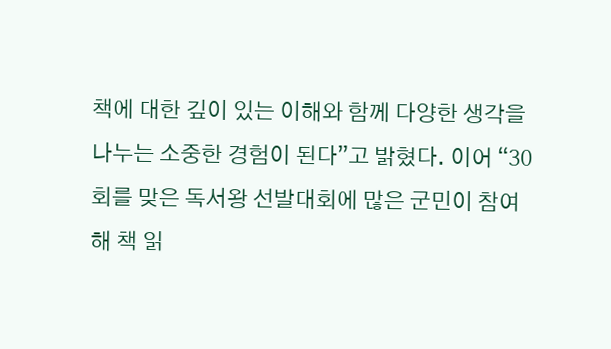책에 대한 깊이 있는 이해와 함께 다양한 생각을 나누는 소중한 경험이 된다”고 밝혔다. 이어 “30회를 맞은 독서왕 선발대회에 많은 군민이 참여해 책 읽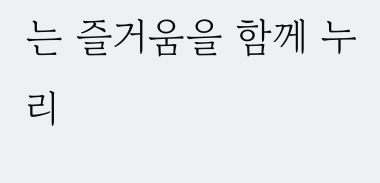는 즐거움을 함께 누리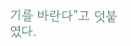기를 바란다”고 덧붙였다.